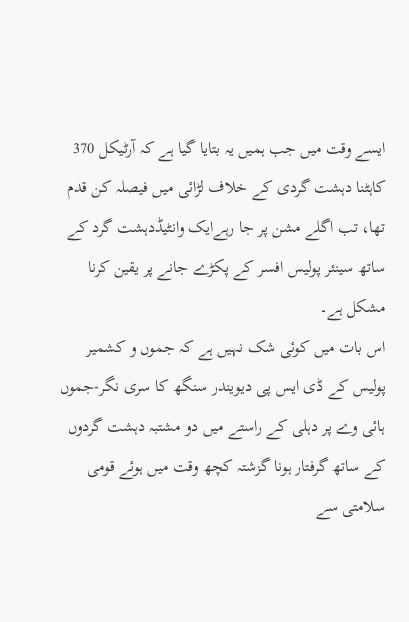ایسے وقت میں جب ہمیں یہ بتایا گیا ہے کہ آرٹیکل 370 کاہٹنا دہشت گردی کے خلاف لڑائی میں فیصلہ کن قدم تھا، تب اگلے مشن پر جا رہےایک وانٹیڈدہشت گرد کے ساتھ سینئر پولیس افسر کے پکڑے جانے پر یقین کرنا مشکل ہے۔
اس بات میں کوئی شک نہیں ہے کہ جموں و کشمیر پولیس کے ڈی ایس پی دیویندر سنگھ کا سری نگر-جموں ہائی وے پر دہلی کے راستے میں دو مشتبہ دہشت گردوں کے ساتھ گرفتار ہونا گزشتہ کچھ وقت میں ہوئے قومی سلامتی سے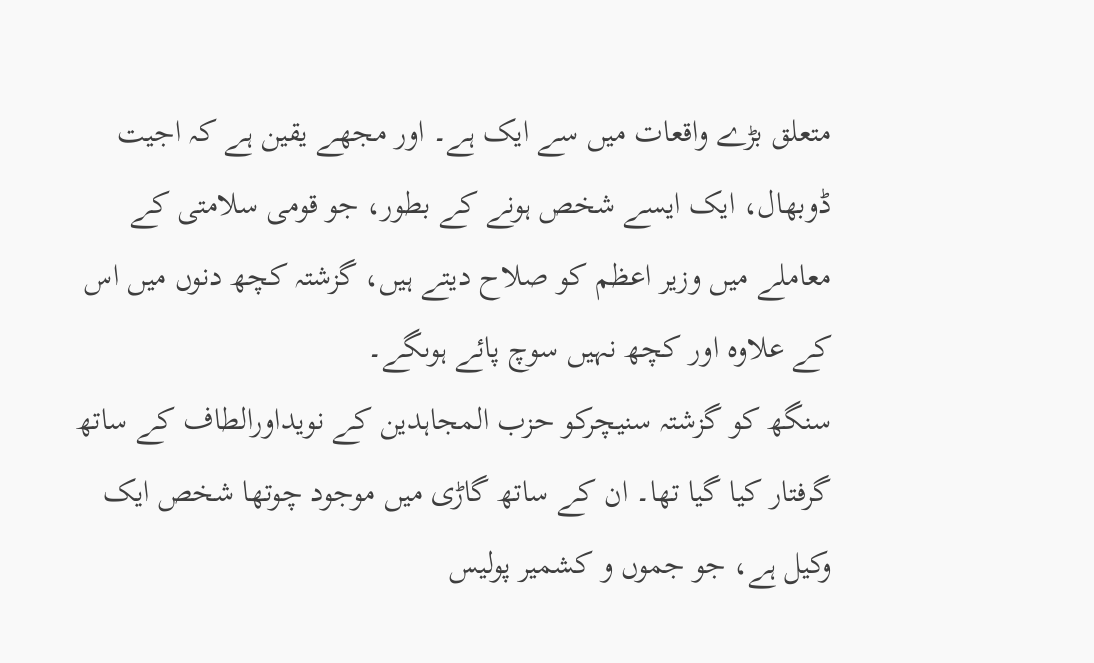متعلق بڑے واقعات میں سے ایک ہے۔ اور مجھے یقین ہے کہ اجیت ڈوبھال، ایک ایسے شخص ہونے کے بطور، جو قومی سلامتی کے معاملے میں وزیر اعظم کو صلاح دیتے ہیں، گزشتہ کچھ دنوں میں اس کے علاوہ اور کچھ نہیں سوچ پائے ہوںگے۔
سنگھ کو گزشتہ سنیچرکو حزب المجاہدین کے نویداورالطاف کے ساتھ گرفتار کیا گیا تھا۔ ان کے ساتھ گاڑی میں موجود چوتھا شخص ایک وکیل ہے، جو جموں و کشمیر پولیس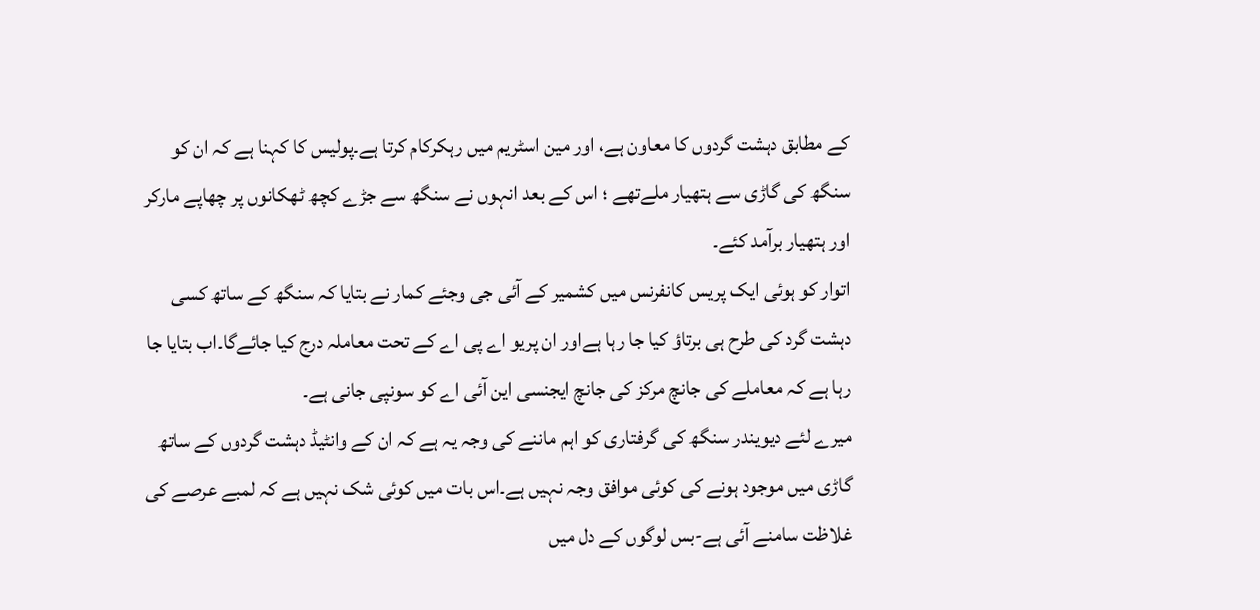کے مطابق دہشت گردوں کا معاون ہے، اور مین اسٹریم میں رہکرکام کرتا ہے۔پولیس کا کہنا ہے کہ ان کو سنگھ کی گاڑی سے ہتھیار ملےتھے ؛ اس کے بعد انہوں نے سنگھ سے جڑے کچھ ٹھکانوں پر چھاپے مارکر اور ہتھیار برآمد کئے۔
اتوار کو ہوئی ایک پریس کانفرنس میں کشمیر کے آئی جی وجئے کمار نے بتایا کہ سنگھ کے ساتھ کسی دہشت گرد کی طرح ہی برتاؤ کیا جا رہا ہےاور ان پریو اے پی اے کے تحت معاملہ درج کیا جائےگا۔اب بتایا جا رہا ہے کہ معاملے کی جانچ مرکز کی جانچ ایجنسی این آئی اے کو سونپی جانی ہے۔
میرے لئے دیویندر سنگھ کی گرفتاری کو اہم ماننے کی وجہ یہ ہے کہ ان کے وانٹیڈ دہشت گردوں کے ساتھ گاڑی میں موجود ہونے کی کوئی موافق وجہ نہیں ہے۔اس بات میں کوئی شک نہیں ہے کہ لمبے عرصے کی غلاظت سامنے آئی ہے-بس لوگوں کے دل میں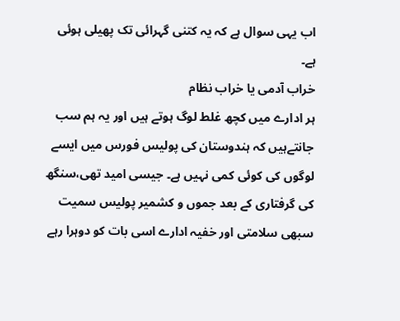اب یہی سوال ہے کہ یہ کتنی گہرائی تک پھیلی ہوئی ہے۔
خراب آدمی یا خراب نظام
ہر ادارے میں کچھ غلط لوگ ہوتے ہیں اور یہ ہم سب جانتےہیں کہ ہندوستان کی پولیس فورس میں ایسے لوگوں کی کوئی کمی نہیں ہے۔ جیسی امید تھی،سنگھ کی گرفتاری کے بعد جموں و کشمیر پولیس سمیت سبھی سلامتی اور خفیہ ادارے اسی بات کو دوہرا رہے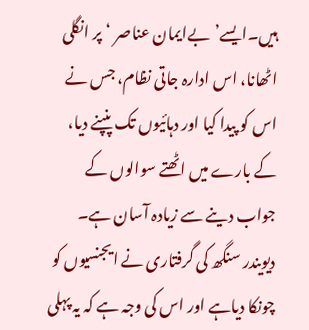ہیں۔ایسے’بےایمان عناصر ‘پر انگلی اٹھانا، اس ادارہ جاتی نظام، جس نے اس کو پیدا کیا اور دہائیوں تک پنپنے دیا، کے بارے میں اٹھتے سوالوں کے جواب دینے سے زیادہ آسان ہے۔
دیویندر سنگھ کی گرفتاری نے ایجنسیوں کو چونکا دیاہے اور اس کی وجہ ہے کہ یہ پہلی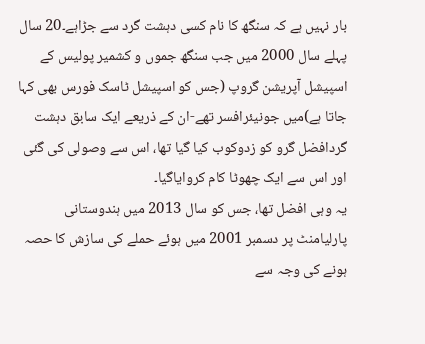بار نہیں ہے کہ سنگھ کا نام کسی دہشت گرد سے جڑاہے۔20 سال پہلے سال 2000 میں جب سنگھ جموں و کشمیر پولیس کے اسپیشل آپریشن گروپ (جس کو اسپیشل ٹاسک فورس بھی کہا جاتا ہے)میں جونیئرافسر تھے-ان کے ذریعے ایک سابق دہشت گردافضل گرو کو زدوکوب کیا گیا تھا، اس سے وصولی کی گئی اور اس سے ایک چھوٹا کام کروایاگیا۔
یہ وہی افضل تھا، جس کو سال 2013 میں ہندوستانی پارلیامنٹ پر دسمبر 2001 میں ہوئے حملے کی سازش کا حصہ ہونے کی وجہ سے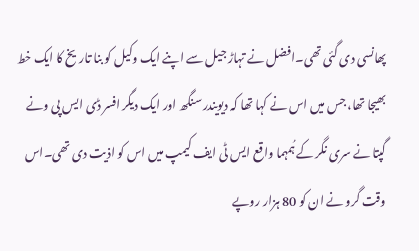پھانسی دی گئی تھی۔افضل نے تہاڑ جیل سے اپنے ایک وکیل کو بنا تاریخ کا ایک خط بھیجا تھا، جس میں اس نے کہا تھا کہ دیویندر سنگھ اور ایک دیگر افسر ڈی ایس پی ونے گپتا نے سری نگر کے ہُمہما واقع ایس ٹی ایف کیمپ میں اس کو اذیت دی تھی۔اس وقت گرو نے ان کو 80 ہزار روپے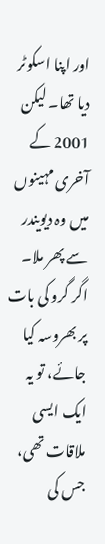اور اپنا اسکوٹر دیا تھا۔ لیکن 2001 کے آخری مہینوں میں وہ دیویندر سے پھر ملا۔
اگر گرو کی بات پر بھروسہ کیا جائے، تو یہ ایک ایسی ملاقات تھی، جس کی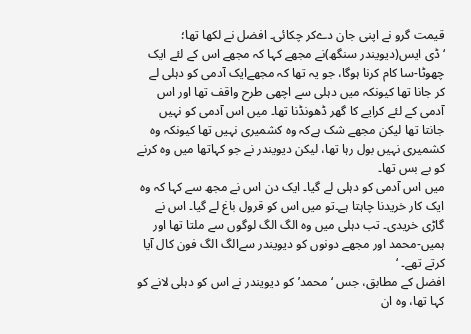قیمت گرو نے اپنی جان دےکر چکائی۔ افضل نے لکھا تھا؛
‘ڈی ایس(دیویندر سنگھ)نے مجھے کہا کہ مجھے اس کے لئے ایک چھوٹا-سا کام کرنا ہوگا، جو یہ تھا کہ مجھےایک آدمی کو دہلی لے کر جانا تھا کیونکہ میں دہلی سے اچھی طرح واقف تھا اور اس آدمی کے لئے کرایے کا گھر ڈھونڈنا تھا۔ میں اس آدمی کو نہیں جانتا تھا لیکن مجھے شک ہےکہ وہ کشمیری نہیں تھا کیونکہ وہ کشمیری نہیں بول رہا تھا، لیکن دیویندر نے جو کہاتھا میں وہ کرنے کو بے بس تھا۔
میں اس آدمی کو دہلی لے گیا۔ ایک دن اس نے مجھ سے کہا کہ وہ ایک کار خریدنا چاہتا ہے۔تو میں اس کو قرول باغ لے گیا۔ اس نے گاڑی خریدی۔ تب دہلی میں وہ الگ الگ لوگوں سے ملتا تھا اور ہمیں-محمد اور مجھے دونوں کو دیویندر سےالگ الگ فون کال آیا کرتے تھے۔ ‘
افضل کے مطابق، جس ‘محمد’کو دیویندر نے اس کو دہلی لانے کو کہا تھا، وہ ان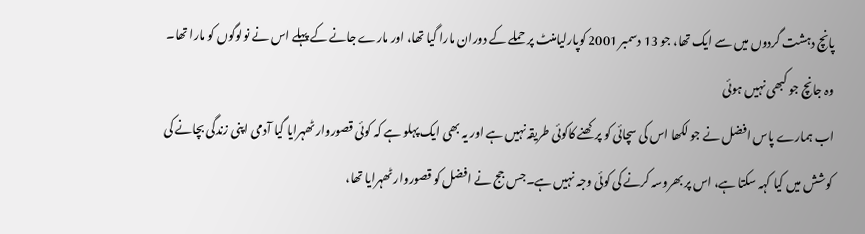پانچ دہشت گردوں میں سے ایک تھا، جو 13 دسمبر 2001 کوپارلیامنٹ پر حملے کے دوران مارا گیا تھا، اور مارے جانے کے پہلے اس نے نولوگوں کو مارا تھا۔
وہ جانچ جو کبھی نہیں ہوئی
اب ہمارے پاس افضل نے جو لکھا اس کی سچائی کو پرکھنے کاکوئی طریقہ نہیں ہے اور یہ بھی ایک پہلو ہے کہ کوئی قصوروار ٹھہرایا گیا آدمی اپنی زندگی بچانے کی کوشش میں کیا کہہ سکتا ہے، اس پر بھروسہ کرنے کی کوئی وجہ نہیں ہے۔جس جج نے افضل کو قصوروار ٹھہرایا تھا،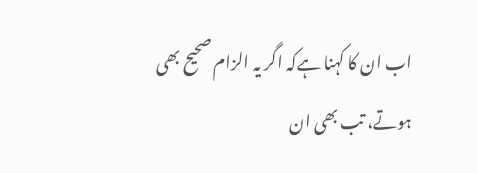اب ان کا کہنا ہےکہ اگر یہ الزام صحیح بھی ہوتے، تب بھی ان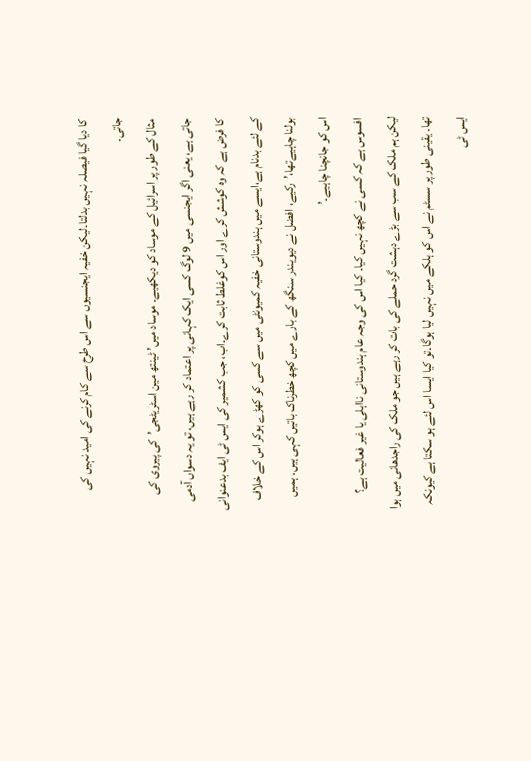کا دیا گیا فیصلہ نہیں بدلتا۔لیکن خفیہ ایجنسیوں سے اس طرح سے کام کرنے کی امید نہیں کی جاتی۔
مثال کے طور پر اسرائیل کے موساد کو دیکھیے۔ موساد میں’ ٹینتھ مین اسٹریٹجی’کی پیروی کی جاتی ہے، یعنی اگر ایجنسی میں 9 لوگ کسی ایک کہانی پر اعتماد کر رہے ہیں، تو یہ دسواں آدمی کا فرض ہے کہ وہ کوشش کرے اور اس کوغلط ثابت کرے۔اب، جب کشمیر کی ایس ٹی ایف بدعنوانی کے لئے بدنام ہے،ایسے میں ہندوستانی خفیہ کمیونٹی میں سے کسی کو کھڑے ہوکر اس کے خلاف بولنا چاہیےتھا،’رکیے، افضل نے دیویندر سنگھ کے بارے میں کچھ خطرناک باتیں کہی ہیں۔ ہمیں اس کو جانچنا چاہیے۔’
افسوس ہے کہ کسی نے کچھ نہیں کیا۔ کیا اس کی وجہ عام ہندوستانی نااہلی یا غیر فعالیت ہے؟ لیکن ہم ملک کے سب سے بڑے دہشت گرد حملے کی بات کر رہے ہیں جو ملک کی راجدھانی میں ہوا تھا۔ یقینی طور پر سسٹم نے اس کو ہلکے میں نہیں لیا ہوگا۔تو کیا ایسا اس لئے ہو سکتا ہے کیونکہ ایس ٹی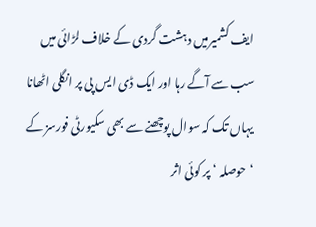ایف کشمیرمیں دہشت گردی کے خلاف لڑائی میں سب سے آگے رہا اور ایک ڈی ایس پی پر انگلی اٹھانا یہاں تک کہ سوال پوچھنے سے بھی سکیورٹی فورسز کے ‘حوصلہ ‘پر کوئی اثر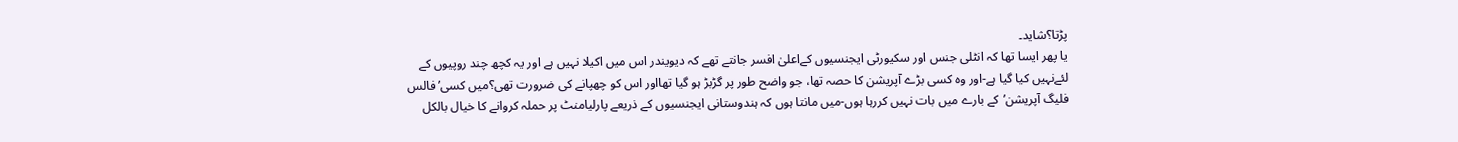پڑتا؟شاید۔
یا پھر ایسا تھا کہ انٹلی جنس اور سکیورٹی ایجنسیوں کےاعلیٰ افسر جانتے تھے کہ دیویندر اس میں اکیلا نہیں ہے اور یہ کچھ چند روپیوں کے لئےنہیں کیا گیا ہے-اور وہ کسی بڑے آپریشن کا حصہ تھا، جو واضح طور پر گڑبڑ ہو گیا تھااور اس کو چھپانے کی ضرورت تھی؟میں کسی’ فالس فلیگ آپریشن’کے بارے میں بات نہیں کررہا ہوں-میں مانتا ہوں کہ ہندوستانی ایجنسیوں کے ذریعے پارلیامنٹ پر حملہ کروانے کا خیال بالکل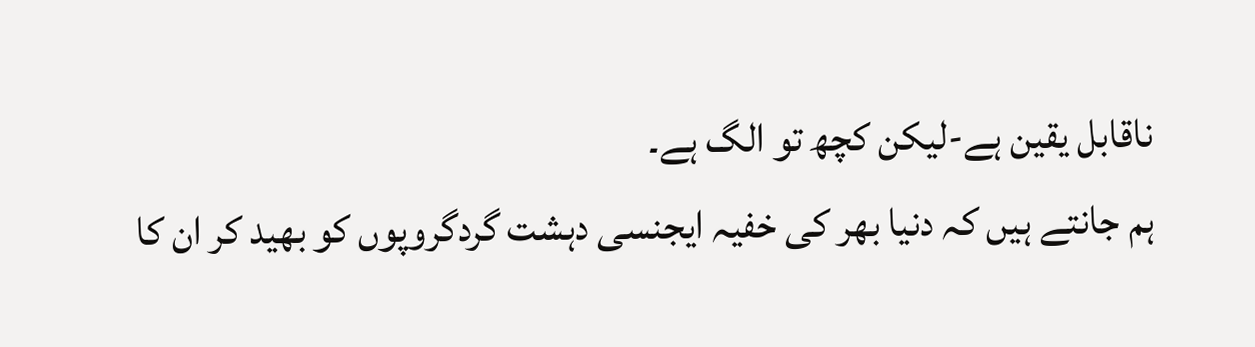ناقابل یقین ہے-لیکن کچھ تو الگ ہے۔
ہم جانتے ہیں کہ دنیا بھر کی خفیہ ایجنسی دہشت گردگروپوں کو بھید کر ان کا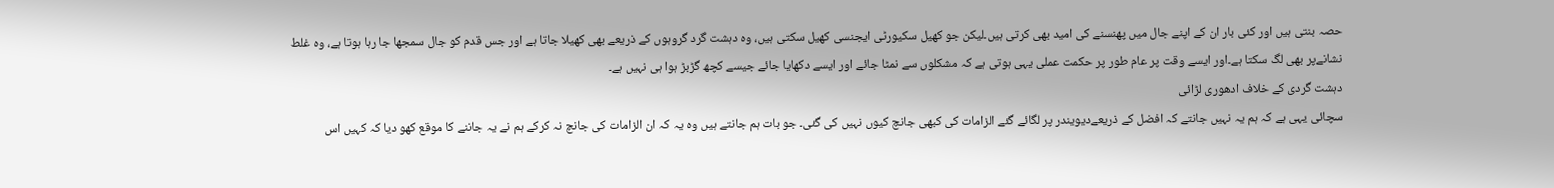حصہ بنتی ہیں اور کئی بار ان کے اپنے جال میں پھنسنے کی امید بھی کرتی ہیں۔لیکن جو کھیل سکیورٹی ایجنسی کھیل سکتی ہیں، وہ دہشت گرد گروہوں کے ذریعے بھی کھیلا جاتا ہے اور جس قدم کو جال سمجھا جا رہا ہوتا ہے، وہ غلط نشانےپر بھی لگ سکتا ہے۔اور ایسے وقت پر عام طور پر حکمت عملی یہی ہوتی ہے کہ مشکلوں سے نمٹا جائے اور ایسے دکھایا جائے جیسے کچھ گڑبڑ ہوا ہی نہیں ہے۔
دہشت گردی کے خلاف ادھوری لڑائی
سچائی یہی ہے کہ ہم یہ نہیں جانتے کہ افضل کے ذریعےدیویندر پر لگائے گئے الزامات کی کبھی جانچ کیوں نہیں کی گئی۔ جو بات ہم جانتے ہیں وہ یہ کہ ان الزامات کی جانچ نہ کرکے ہم نے یہ جاننے کا موقع کھو دیا کہ کہیں اس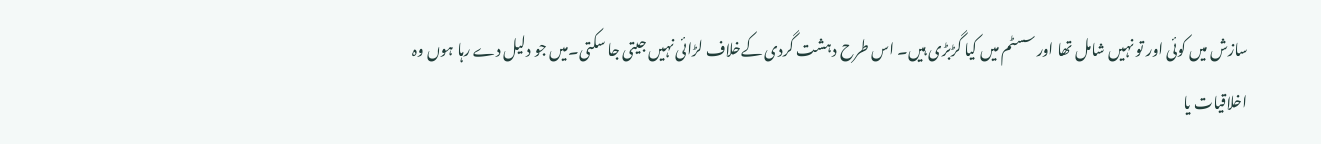سازش میں کوئی اور تو نہیں شامل تھا اور سسٹم میں کیا گڑبڑی ہیں۔ اس طرح دہشت گردی کےخلاف لڑائی نہیں جیتی جا سکتی۔میں جو دلیل دے رہا ہوں وہ اخلاقیات یا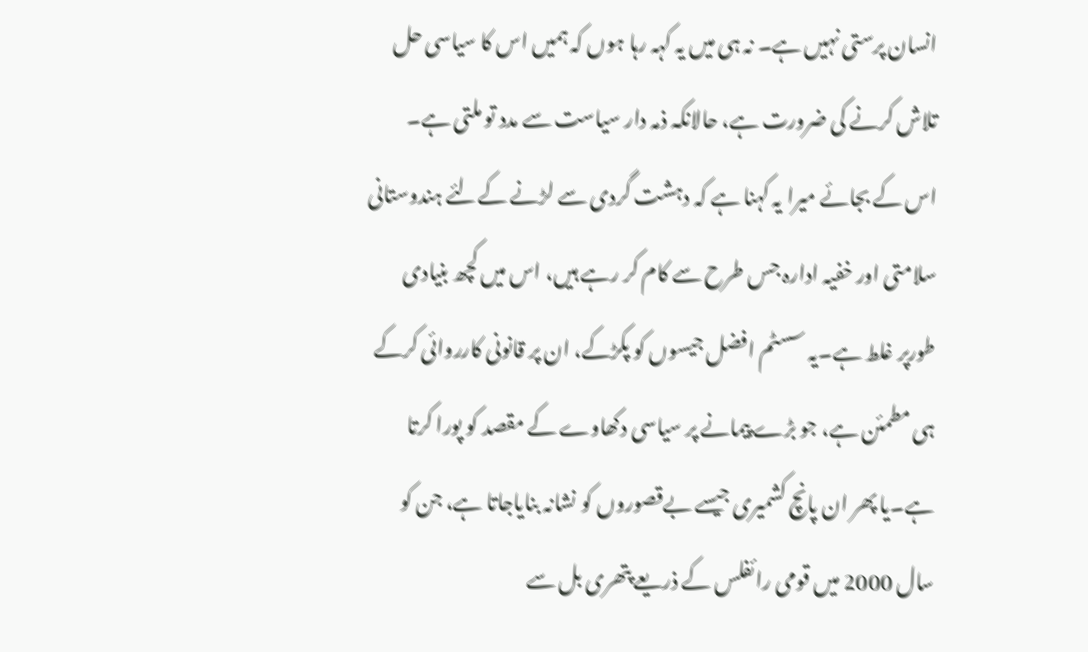انسان پرستی نہیں ہے۔ نہ ہی میں یہ کہہ رہا ہوں کہ ہمیں اس کا سیاسی حل تلاش کرنے کی ضرورت ہے، حالانکہ ذمہ دار سیاست سے مدد تو ملتی ہے۔
اس کے بجائے میرا یہ کہنا ہے کہ دہشت گردی سے لڑنے کےلئے ہندوستانی سلامتی اور خفیہ ادارہ جس طرح سے کام کر رہے ہیں، اس میں کچھ بنیادی طورپر غلط ہے۔یہ سسٹم افضل جیسوں کو پکڑکے، ان پر قانونی کارروائی کرکے ہی مطمئن ہے، جو بڑے پیمانے پر سیاسی دکھاوے کے مقصد کو پورا کرتا ہے۔یا پھر ان پانچ کشمیری جیسے بےقصوروں کو نشانہ بنایاجاتا ہے، جن کو سال 2000 میں قومی رائفلس کے ذریعے پتھری بل سے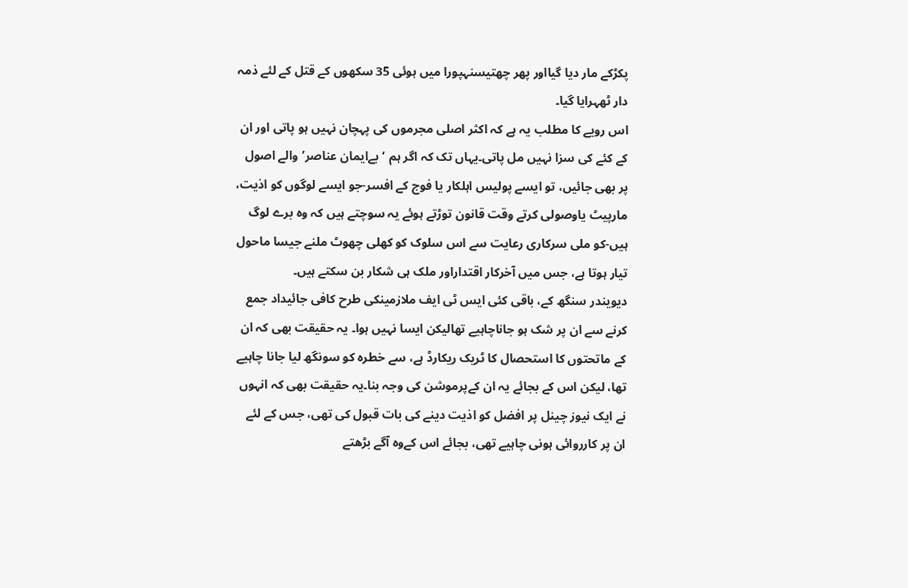پکڑکے مار دیا گیااور پھر چھتیسنہپورا میں ہوئی 35 سکھوں کے قتل کے لئے ذمہ دار ٹھہرایا گیا۔
اس رویے کا مطلب یہ ہے کہ اکثر اصلی مجرموں کی پہچان نہیں ہو پاتی اور ان کے کئے کی سزا نہیں مل پاتی۔یہاں تک کہ اگر ہم ‘بےایمان عناصر’والے اصول پر بھی جائیں، تو ایسے پولیس اہلکار یا فوج کے افسر-جو ایسے لوگوں کو اذیت، مارپیٹ یاوصولی کرتے وقت قانون توڑتے ہوئے یہ سوچتے ہیں کہ وہ برے لوگ ہیں-کو ملی سرکاری رعایت سے اس سلوک کو کھلی چھوٹ ملنے جیسا ماحول تیار ہوتا ہے، جس میں آخرکار اقتداراور ملک ہی شکار بن سکتے ہیں۔
دیویندر سنگھ کے، باقی کئی ایس ٹی ایف ملازمینکی طرح کافی جائیداد جمع کرنے سے ان پر شک ہو جاناچاہیے تھالیکن ایسا نہیں ہوا۔ یہ حقیقت بھی کہ ان کے ماتحتوں کا استحصال کا ٹریک ریکارڈ ہے، سے خطرہ کو سونگھ لیا جانا چاہیے تھا، لیکن اس کے بجائے یہ ان کےپرموشن کی وجہ بنا۔یہ حقیقت بھی کہ انہوں نے ایک نیوز چینل پر افضل کو اذیت دینے کی بات قبول کی تھی، جس کے لئے ان پر کارروائی ہونی چاہیے تھی، بجائے اس کےوہ آگے بڑھتے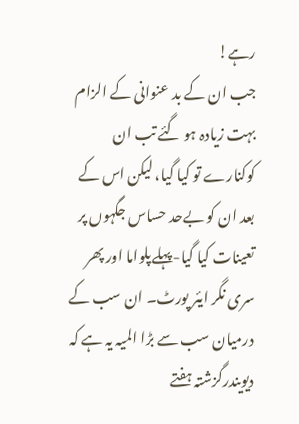رہے!
جب ان کے بد عنوانی کے الزام بہت زیادہ ہو گئے تب ان کوکنارے تو کیا گیا، لیکن اس کے بعد ان کو بےحد حساس جگہوں پر تعینات کیا گیا-پہلےپلواما اور پھر سری نگر ایئر پورٹ۔ ان سب کے درمیان سب سے بڑا المیہ یہ ہے کہ دیویندرگزشتہ ہفتے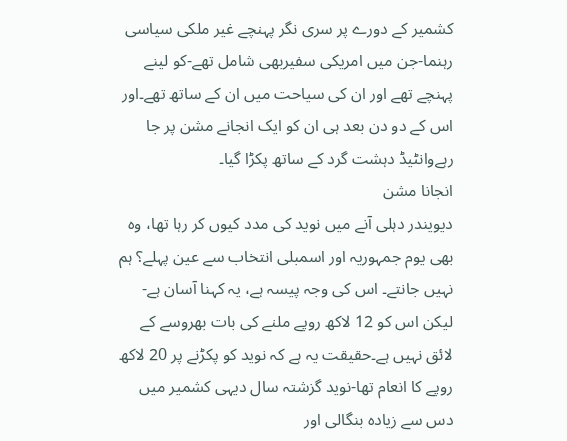کشمیر کے دورے پر سری نگر پہنچے غیر ملکی سیاسی رہنما-جن میں امریکی سفیربھی شامل تھے-کو لینے پہنچے تھے اور ان کی سیاحت میں ان کے ساتھ تھے۔اور اس کے دو دن بعد ہی ان کو ایک انجانے مشن پر جا رہےوانٹیڈ دہشت گرد کے ساتھ پکڑا گیا۔
انجانا مشن
دیویندر دہلی آنے میں نوید کی مدد کیوں کر رہا تھا، وہ بھی یوم جمہوریہ اور اسمبلی انتخاب سے عین پہلے؟ ہم نہیں جانتے۔ اس کی وجہ پیسہ ہے، یہ کہنا آسان ہے-لیکن اس کو 12 لاکھ روپے ملنے کی بات بھروسے کے لائق نہیں ہے۔حقیقت یہ ہے کہ نوید کو پکڑنے پر 20 لاکھ روپے کا انعام تھا-نوید گزشتہ سال دیہی کشمیر میں دس سے زیادہ بنگالی اور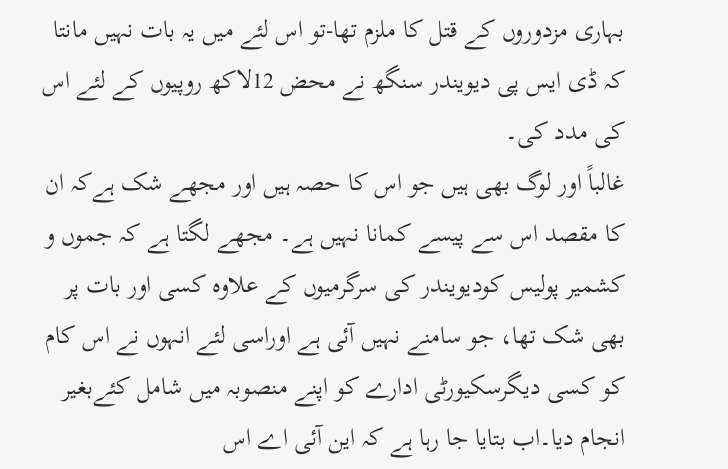بہاری مزدوروں کے قتل کا ملزم تھا-تو اس لئے میں یہ بات نہیں مانتا کہ ڈی ایس پی دیویندر سنگھ نے محض 12لاکھ روپیوں کے لئے اس کی مدد کی۔
غالباً اور لوگ بھی ہیں جو اس کا حصہ ہیں اور مجھے شک ہےکہ ان کا مقصد اس سے پیسے کمانا نہیں ہے۔ مجھے لگتا ہے کہ جموں و کشمیر پولیس کودیویندر کی سرگرمیوں کے علاوہ کسی اور بات پر بھی شک تھا، جو سامنے نہیں آئی ہے اوراسی لئے انہوں نے اس کام کو کسی دیگرسکیورٹی ادارے کو اپنے منصوبہ میں شامل کئےبغیر انجام دیا۔اب بتایا جا رہا ہے کہ این آئی اے اس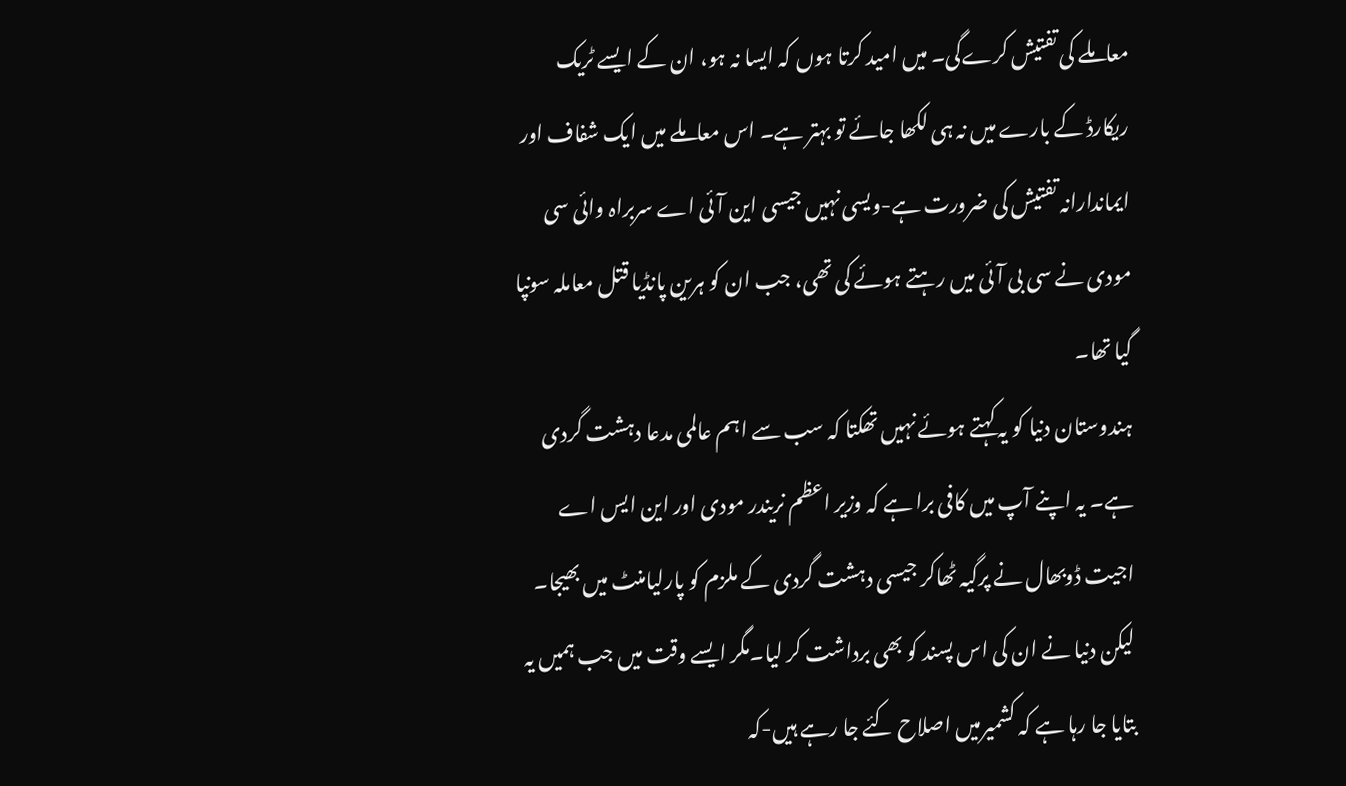معاملے کی تفتیش کرےگی۔ میں امید کرتا ہوں کہ ایسا نہ ہو، ان کے ایسے ٹریک ریکارڈ کے بارے میں نہ ہی لکھا جائے تو بہتر ہے۔ اس معاملے میں ایک شفاف اور ایماندارانہ تفتیش کی ضرورت ہے-ویسی نہیں جیسی این آئی اے سربراہ وائی سی مودی نے سی بی آئی میں رہتے ہوئے کی تھی، جب ان کو ہرین پانڈیا قتل معاملہ سونپا گیا تھا۔
ہندوستان دنیا کو یہ کہتے ہوئے نہیں تھکتا کہ سب سے اہم عالمی مدعا دہشت گردی ہے۔ یہ اپنے آپ میں کافی برا ہے کہ وزیر اعظم نریندر مودی اور این ایس اے اجیت ڈوبھال نے پرگیہ ٹھاکر جیسی دہشت گردی کے ملزم کو پارلیامنٹ میں بھیجا۔ لیکن دنیا نے ان کی اس پسند کو بھی برداشت کر لیا۔مگر ایسے وقت میں جب ہمیں یہ بتایا جا رہا ہے کہ کشمیرمیں اصلاح کئے جا رہے ہیں-کہ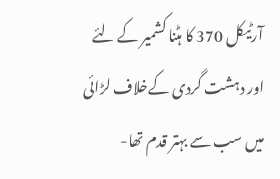آرٹیکل 370 کا ہٹنا کشمیر کے لئے اور دہشت گردی کےخلاف لڑائی میں سب سے بہتر قدم تھا-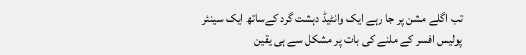تب اگلے مشن پر جا رہے ایک وانٹیڈ دہشت گرد کےساتھ ایک سینئر پولیس افسر کے ملنے کی بات پر مشکل سے ہی یقین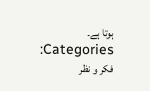ہوتا ہے۔
Categories: فکر و نظر